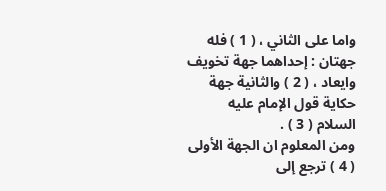واما على الثاني ، ( 1 ) فله جهتان : إحداهما جهة تخويف وايعاد ، ( 2 ) والثانية جهة حكاية قول الإمام عليه السلام ( 3 ) .
ومن المعلوم ان الجهة الأولى ( 4 ) ترجع إلى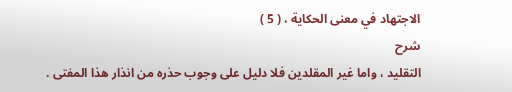الاجتهاد في معنى الحكاية ، ( 5 )
شرح
التقليد ، واما غير المقلدين فلا دليل على وجوب حذره من انذار هذا المفتى .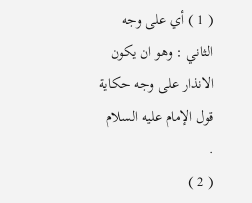( 1 ) أي على وجه الثاني : وهو ان يكون الانذار على وجه حكاية قول الإمام عليه السلام .
( 2 )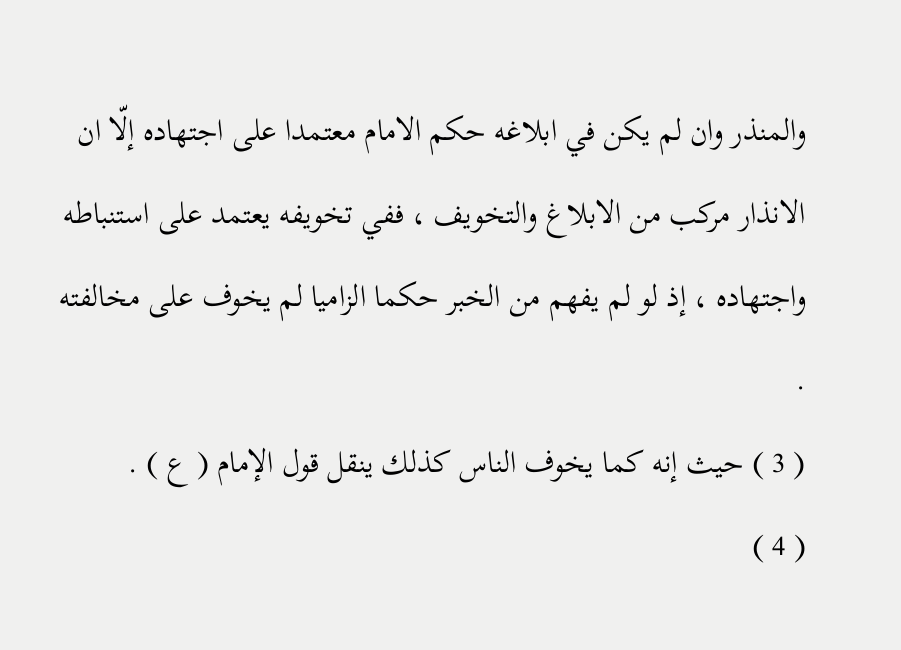والمنذر وان لم يكن في ابلاغه حكم الامام معتمدا على اجتهاده إلّا ان الانذار مركب من الابلاغ والتخويف ، ففي تخويفه يعتمد على استنباطه واجتهاده ، إذ لو لم يفهم من الخبر حكما الزاميا لم يخوف على مخالفته .
( 3 ) حيث إنه كما يخوف الناس كذلك ينقل قول الإمام ( ع ) .
( 4 )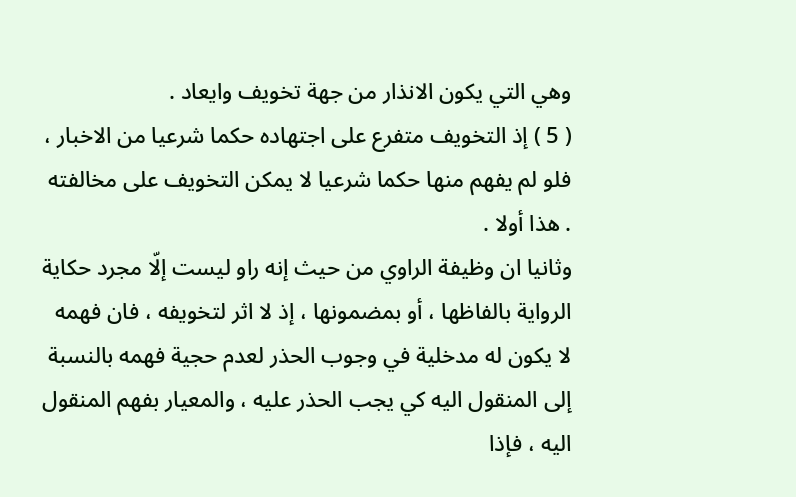وهي التي يكون الانذار من جهة تخويف وايعاد .
( 5 ) إذ التخويف متفرع على اجتهاده حكما شرعيا من الاخبار ، فلو لم يفهم منها حكما شرعيا لا يمكن التخويف على مخالفته . هذا أولا .
وثانيا ان وظيفة الراوي من حيث إنه راو ليست إلّا مجرد حكاية الرواية بالفاظها ، أو بمضمونها ، إذ لا اثر لتخويفه ، فان فهمه لا يكون له مدخلية في وجوب الحذر لعدم حجية فهمه بالنسبة إلى المنقول اليه كي يجب الحذر عليه ، والمعيار بفهم المنقول اليه ، فإذا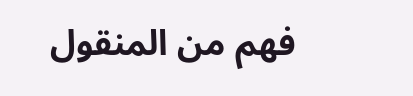فهم من المنقول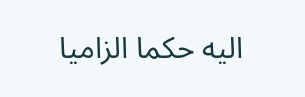اليه حكما الزاميا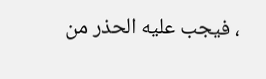، فيجب عليه الحذر من